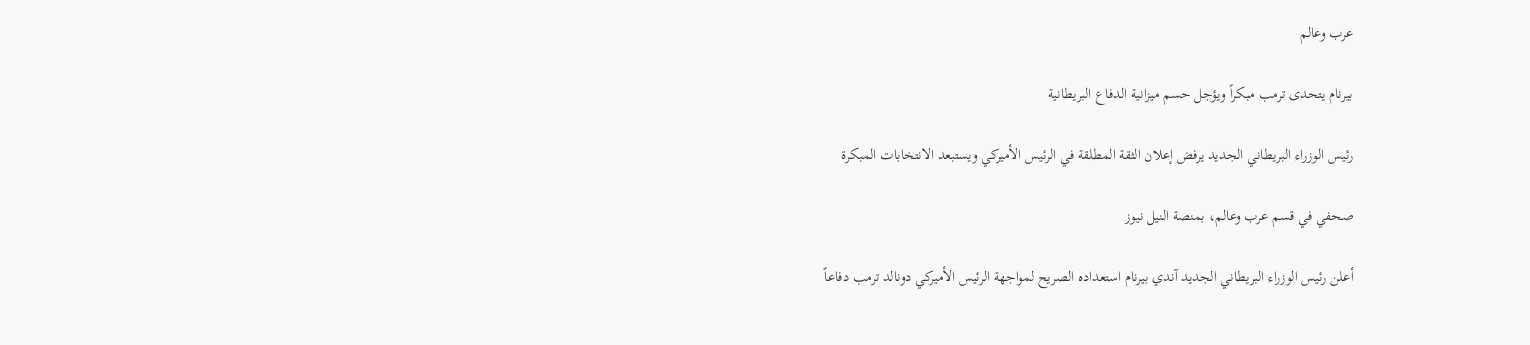عرب وعالم

بيرنام يتحدى ترمب مبكراً ويؤجل حسم ميزانية الدفاع البريطانية

رئيس الوزراء البريطاني الجديد يرفض إعلان الثقة المطلقة في الرئيس الأميركي ويستبعد الانتخابات المبكرة

صحفي في قسم عرب وعالم، بمنصة النيل نيوز

أعلن رئيس الوزراء البريطاني الجديد آندي بيرنام استعداده الصريح لمواجهة الرئيس الأميركي دونالد ترمب دفاعاً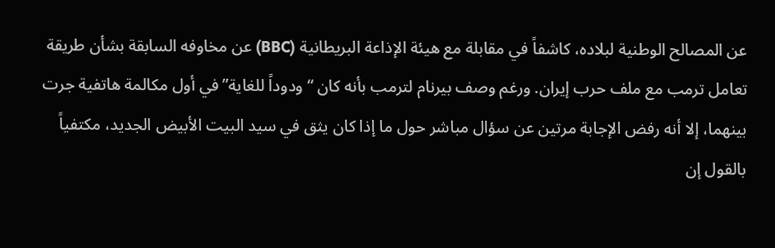عن المصالح الوطنية لبلاده، كاشفاً في مقابلة مع هيئة الإذاعة البريطانية (BBC) عن مخاوفه السابقة بشأن طريقة تعامل ترمب مع ملف حرب إيران. ورغم وصف بيرنام لترمب بأنه كان “ودوداً للغاية” في أول مكالمة هاتفية جرت بينهما، إلا أنه رفض الإجابة مرتين عن سؤال مباشر حول ما إذا كان يثق في سيد البيت الأبيض الجديد، مكتفياً بالقول إن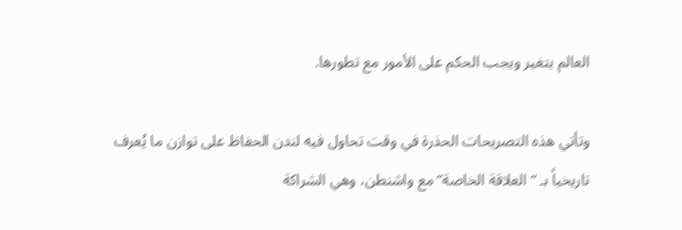العالم يتغير ويجب الحكم على الأمور مع تطورها.

وتأتي هذه التصريحات الحذرة في وقت تحاول فيه لندن الحفاظ على توازن ما يُعرف تاريخياً بـ “العلاقة الخاصة” مع واشنطن، وهي الشراكة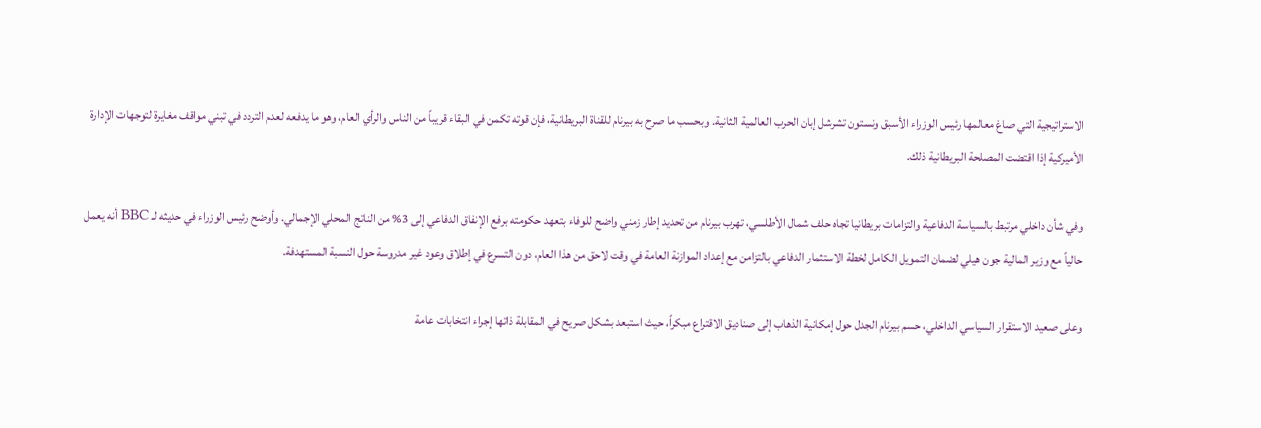الاستراتيجية التي صاغ معالمها رئيس الوزراء الأسبق ونستون تشرشل إبان الحرب العالمية الثانية. وبحسب ما صرح به بيرنام للقناة البريطانية، فإن قوته تكمن في البقاء قريباً من الناس والرأي العام، وهو ما يدفعه لعدم التردد في تبني مواقف مغايرة لتوجهات الإدارة الأميركية إذا اقتضت المصلحة البريطانية ذلك.

وفي شأن داخلي مرتبط بالسياسة الدفاعية والتزامات بريطانيا تجاه حلف شمال الأطلسي، تهرب بيرنام من تحديد إطار زمني واضح للوفاء بتعهد حكومته برفع الإنفاق الدفاعي إلى 3% من الناتج المحلي الإجمالي. وأوضح رئيس الوزراء في حديثه لـ BBC أنه يعمل حالياً مع وزير المالية جون هيلي لضمان التمويل الكامل لخطة الاستثمار الدفاعي بالتزامن مع إعداد الموازنة العامة في وقت لاحق من هذا العام، دون التسرع في إطلاق وعود غير مدروسة حول النسبة المستهدفة.

وعلى صعيد الاستقرار السياسي الداخلي، حسم بيرنام الجدل حول إمكانية الذهاب إلى صناديق الاقتراع مبكراً، حيث استبعد بشكل صريح في المقابلة ذاتها إجراء انتخابات عامة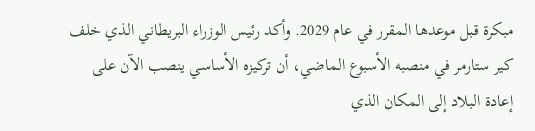مبكرة قبل موعدها المقرر في عام 2029. وأكد رئيس الوزراء البريطاني الذي خلف كير ستارمر في منصبه الأسبوع الماضي، أن تركيزه الأساسي ينصب الآن على إعادة البلاد إلى المكان الذي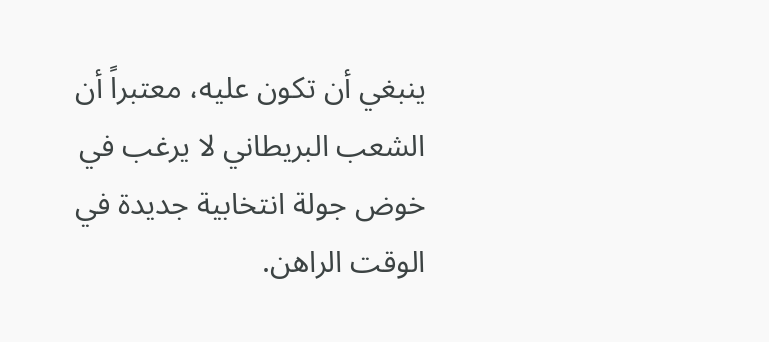ينبغي أن تكون عليه، معتبراً أن الشعب البريطاني لا يرغب في خوض جولة انتخابية جديدة في الوقت الراهن.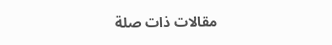مقالات ذات صلة